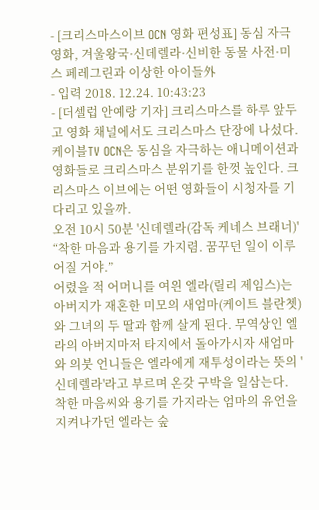- [크리스마스이브 OCN 영화 편성표] 동심 자극 영화, 겨울왕국·신데렐라·신비한 동물 사전·미스 페레그린과 이상한 아이들外
- 입력 2018. 12.24. 10:43:23
- [더셀럽 안예랑 기자] 크리스마스를 하루 앞두고 영화 채널에서도 크리스마스 단장에 나섰다. 케이블TV OCN은 동심을 자극하는 애니메이션과 영화들로 크리스마스 분위기를 한껏 높인다. 크리스마스 이브에는 어떤 영화들이 시청자를 기다리고 있을까.
오전 10시 50분 '신데렐라(감독 케네스 브래너)'
“착한 마음과 용기를 가지렴. 꿈꾸던 일이 이루어질 거야.”
어렸을 적 어머니를 여읜 엘라(릴리 제임스)는 아버지가 재혼한 미모의 새엄마(케이트 블란쳇)와 그녀의 두 딸과 함께 살게 된다. 무역상인 엘라의 아버지마저 타지에서 돌아가시자 새엄마와 의붓 언니들은 엘라에게 재투성이라는 뜻의 '신데렐라'라고 부르며 온갖 구박을 일삼는다.
착한 마음씨와 용기를 가지라는 엄마의 유언을 지켜나가던 엘라는 숲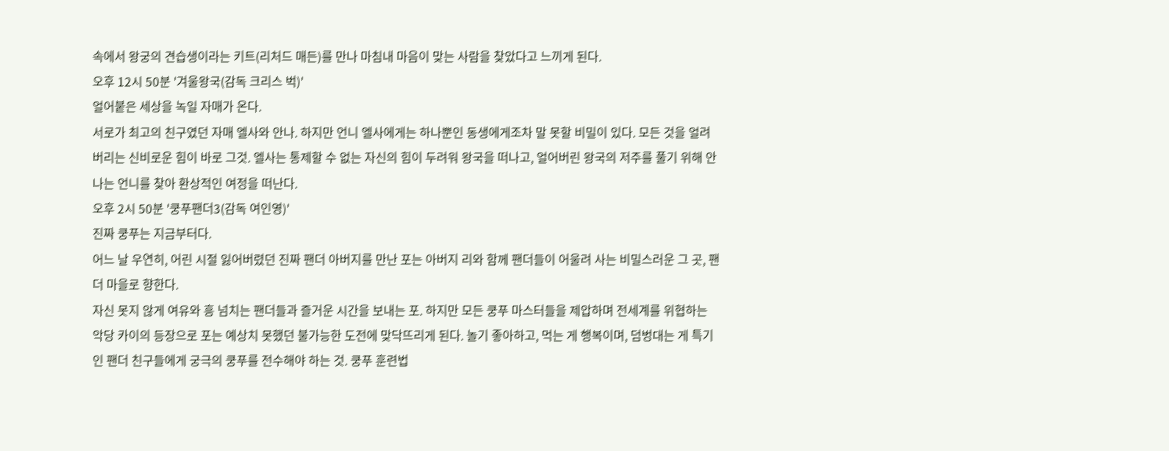속에서 왕궁의 견습생이라는 키트(리처드 매든)를 만나 마침내 마음이 맞는 사람을 찾았다고 느끼게 된다.
오후 12시 50분 '겨울왕국(감독 크리스 벅)'
얼어붙은 세상을 녹일 자매가 온다.
서로가 최고의 친구였던 자매 엘사와 안나. 하지만 언니 엘사에게는 하나뿐인 동생에게조차 말 못할 비밀이 있다. 모든 것을 얼려버리는 신비로운 힘이 바로 그것. 엘사는 통제할 수 없는 자신의 힘이 두려워 왕국을 떠나고, 얼어버린 왕국의 저주를 풀기 위해 안나는 언니를 찾아 환상적인 여정을 떠난다.
오후 2시 50분 '쿵푸팬더3(감독 여인영)'
진짜 쿵푸는 지금부터다.
어느 날 우연히, 어린 시절 잃어버렸던 진짜 팬더 아버지를 만난 포는 아버지 리와 함께 팬더들이 어울려 사는 비밀스러운 그 곳, 팬더 마을로 향한다.
자신 못지 않게 여유와 흥 넘치는 팬더들과 즐거운 시간을 보내는 포. 하지만 모든 쿵푸 마스터들을 제압하며 전세계를 위협하는 악당 카이의 등장으로 포는 예상치 못했던 불가능한 도전에 맞닥뜨리게 된다. 놀기 좋아하고, 먹는 게 행복이며, 덤벙대는 게 특기인 팬더 친구들에게 궁극의 쿵푸를 전수해야 하는 것. 쿵푸 훈련법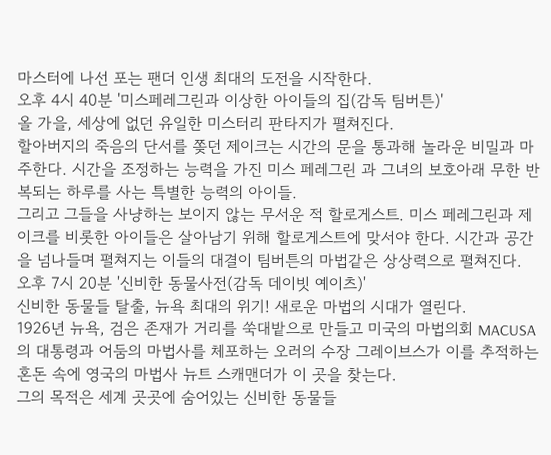마스터에 나선 포는 팬더 인생 최대의 도전을 시작한다.
오후 4시 40분 '미스페레그린과 이상한 아이들의 집(감독 팀버튼)'
올 가을, 세상에 없던 유일한 미스터리 판타지가 펼쳐진다.
할아버지의 죽음의 단서를 쫒던 제이크는 시간의 문을 통과해 놀라운 비밀과 마주한다. 시간을 조정하는 능력을 가진 미스 페레그린 과 그녀의 보호아래 무한 반복되는 하루를 사는 특별한 능력의 아이들.
그리고 그들을 사냥하는 보이지 않는 무서운 적 할로게스트. 미스 페레그린과 제이크를 비롯한 아이들은 살아남기 위해 할로게스트에 맞서야 한다. 시간과 공간을 넘나들며 펼쳐지는 이들의 대결이 팀버튼의 마법같은 상상력으로 펼쳐진다.
오후 7시 20분 '신비한 동물사전(감독 데이빗 예이츠)'
신비한 동물들 탈출, 뉴욕 최대의 위기! 새로운 마법의 시대가 열린다.
1926년 뉴욕, 검은 존재가 거리를 쑥대밭으로 만들고 미국의 마법의회 MACUSA의 대통령과 어둠의 마법사를 체포하는 오러의 수장 그레이브스가 이를 추적하는 혼돈 속에 영국의 마법사 뉴트 스캐맨더가 이 곳을 찾는다.
그의 목적은 세계 곳곳에 숨어있는 신비한 동물들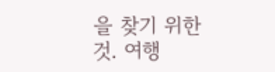을 찾기 위한 것. 여행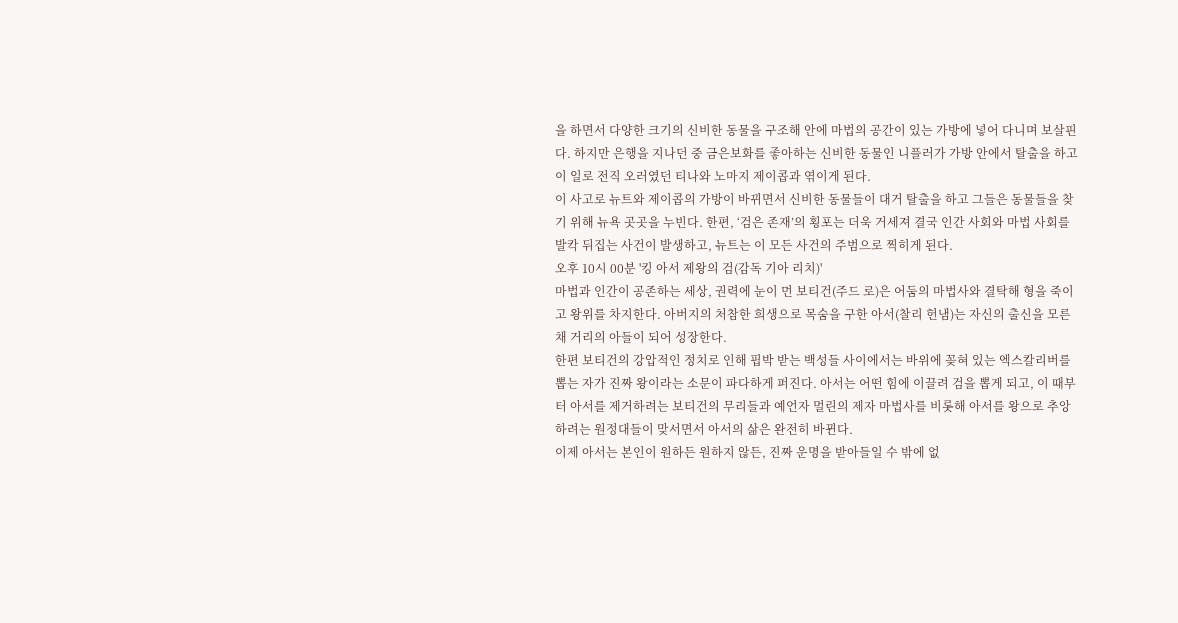을 하면서 다양한 크기의 신비한 동물을 구조해 안에 마법의 공간이 있는 가방에 넣어 다니며 보살핀다. 하지만 은행을 지나던 중 금은보화를 좋아하는 신비한 동물인 니플러가 가방 안에서 탈출을 하고 이 일로 전직 오러였던 티나와 노마지 제이콥과 엮이게 된다.
이 사고로 뉴트와 제이콥의 가방이 바뀌면서 신비한 동물들이 대거 탈출을 하고 그들은 동물들을 찾기 위해 뉴욕 곳곳을 누빈다. 한편, ‘검은 존재’의 횡포는 더욱 거세져 결국 인간 사회와 마법 사회를 발칵 뒤집는 사건이 발생하고, 뉴트는 이 모든 사건의 주범으로 찍히게 된다.
오후 10시 00분 '킹 아서 제왕의 검(감독 기아 리치)'
마법과 인간이 공존하는 세상, 권력에 눈이 먼 보티건(주드 로)은 어둠의 마법사와 결탁해 형을 죽이고 왕위를 차지한다. 아버지의 처참한 희생으로 목숨을 구한 아서(찰리 헌냄)는 자신의 출신을 모른 채 거리의 아들이 되어 성장한다.
한편 보티건의 강압적인 정치로 인해 핍박 받는 백성들 사이에서는 바위에 꽂혀 있는 엑스칼리버를 뽑는 자가 진짜 왕이라는 소문이 파다하게 퍼진다. 아서는 어떤 힘에 이끌려 검을 뽑게 되고, 이 때부터 아서를 제거하려는 보티건의 무리들과 예언자 멀린의 제자 마법사를 비롯해 아서를 왕으로 추앙하려는 원정대들이 맞서면서 아서의 삶은 완전히 바뀐다.
이제 아서는 본인이 원하든 원하지 않든, 진짜 운명을 받아들일 수 밖에 없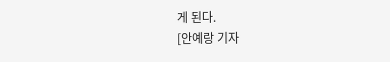게 된다.
[안예랑 기자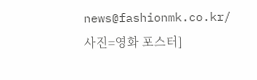news@fashionmk.co.kr/ 사진=영화 포스터]